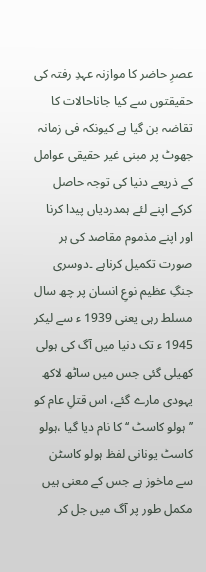عصرِ حاضر کا موازنہ عہدِ رفتہ کی حقیقتوں سے کیا جاناحالات کا تقاضہ بن گیا ہے کیونکہ فی زمانہ جھوٹ پر مبنی غیر حقیقی عوامل کے ذریعے دنیا کی توجہ حاصل کرکے اپنے لئے ہمدردیاں پیدا کرنا اور اپنے مذموم مقاصد کی ہر صورت تکمیل کرناہے ۔دوسری جنگِ عظیم نوعِ انسان پر چھ سال مسلط رہی یعنی 1939 ء سے لیکر 1945 ء تک دنیا میں آگ کی ہولی کھیلی گئی جس میں ساٹھ لاکھ یہودی مارے گئے، اس قتلِ عام کو ’’ ہولو کاسٹ ‘‘ کا نام دیا گیا ،ہولو کاسٹ یونانی لفظ ہولو کاسٹن سے ماخوز ہے جس کے معنی ہیں مکمل طور پر آگ میں جل کر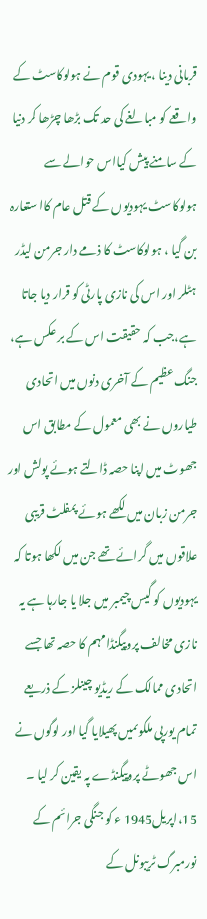قربانی دینا ، یہودی قوم نے ہولوکاسٹ کے واقعے کو مبالغے کی حد تک بڑھا چڑھا کر دنیا کے سامنے پیش کیااس حوالے سے ہولوکاسٹ یہودیوں کے قتل عام کاا ستعارہ بن گیا ، ہولوکاسٹ کا ذمے دار جرمن لیڈر ہٹلر اور اس کی نازی پارٹی کو قرار دیا جاتا ہے،جب کہ حقیقت اس کے بر عکس ہے، جنگ عظیم کے آخری دنوں میں اتحادی طیاروں نے بھی معمول کے مطابق اس جھوٹ میں اپنا حصہ ڈالتے ہوئے پولش اور جرمن زبان میں لکھے ہوئے پمفلٹ قریبی علاقوں میں گرائے تھے جن میں لکھا ہوتا کہ یہودیوں کو گیس چیمبر میں جلا یا جارہا ہے یہ نازی مخالف پروپیگنڈا مہم کا حصہ تھا جسے اتحادی ممالک کے ریڈیو چینلز کے ذریعے تمام یورپی ملکوںمیں پھیلایا گیا اور لوگوں نے اس جھوٹے پروپیگنڈے پہ یقین کر لیا ۔
15،اپریل1945 ء کو جنگی جرائم کے نورمبرگ ٹریبونل کے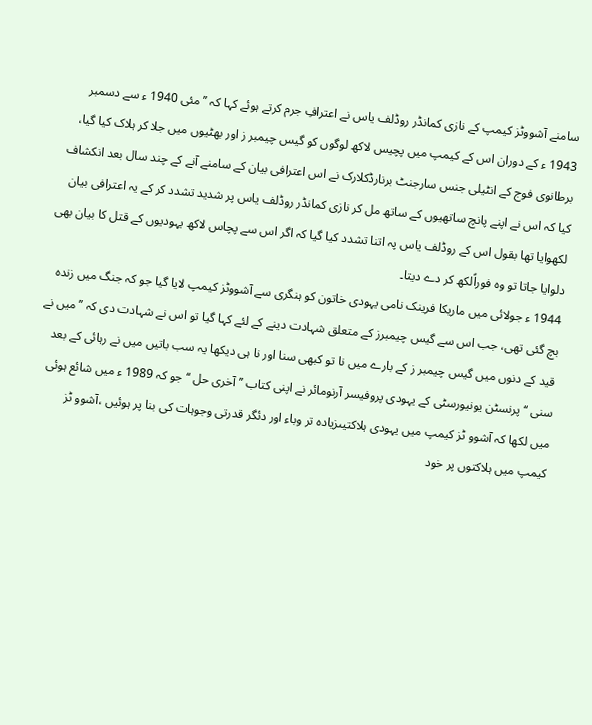سامنے آشووٹز کیمپ کے نازی کمانڈر روڈلف یاس نے اعترافِ جرم کرتے ہوئے کہا کہ ’’ مئی 1940 ء سے دسمبر 1943 ء کے دوران اس کے کیمپ میں پچیس لاکھ لوگوں کو گیس چیمبر ز اور بھٹیوں میں جلا کر ہلاک کیا گیا، برطانوی فوج کے انٹیلی جنس سارجنٹ برنارڈکلارک نے اس اعترافی بیان کے سامنے آنے کے چند سال بعد انکشاف کیا کہ اس نے اپنے پانچ ساتھیوں کے ساتھ مل کر نازی کمانڈر روڈلف یاس پر شدید تشدد کر کے یہ اعترافی بیان لکھوایا تھا بقول اس کے روڈلف یاس پہ اتنا تشدد کیا گیا کہ اگر اس سے پچاس لاکھ یہودیوں کے قتل کا بیان بھی دلوایا جاتا تو وہ فوراًلکھ کر دے دیتا۔
1944 ء جولائی میں ماریکا فرینک نامی یہودی خاتون کو ہنگری سے آشووٹز کیمپ لایا گیا جو کہ جنگ میں زندہ بچ گئی تھی، جب اس سے گیس چیمبرز کے متعلق شہادت دینے کے لئے کہا گیا تو اس نے شہادت دی کہ ’’میں نے قید کے دنوں میں گیس چیمبر ز کے بارے میں نا تو کبھی سنا اور نا ہی دیکھا یہ سب باتیں میں نے رہائی کے بعد سنی ‘‘ پرنسٹن یونیورسٹی کے یہودی پروفیسر آرنومائر نے اپنی کتاب ’’ آخری حل ‘‘ جو کہ 1989 ء میں شائع ہوئی میں لکھا کہ آشوو ٹز کیمپ میں یہودی ہلاکتیںزیادہ تر وباء اور دئگر قدرتی وجوہات کی بنا پر ہوئیں ،آشوو ٹز کیمپ میں ہلاکتوں پر خود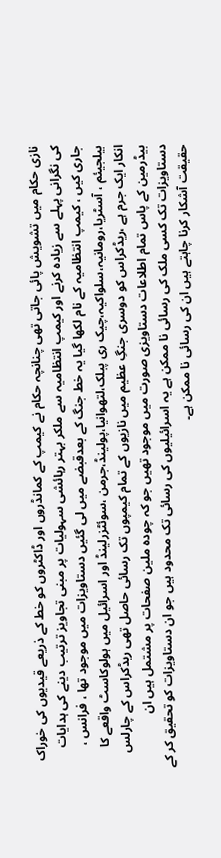نازی حکام میں تشویش پائی جاتی تھی چنانچہ حکام نے کیمپ کے کمانڈروں اور ڈاکٹروں کو خط کے ذریعے قیدیوں کی خوراک کی نگرانی پہلے سے زیادہ کرنے اور کیمپ انتظامیہ سے ملکر بہتر رہائشی سہولیات پر مبنی تجاویز ترتیب دینے کی ہدایات جاری کیں ، کیمپ انتظامیہ کے نام لکھا گیا یہ خط جنگ کے بعدقبضے میں لی گئیں دستاویزات میں موجود تھا ، فرانس ، بیلجیئم ، آسٹریا،رومانیہ،سلواکیہ،چیک ری پبلک،لتھوانیا،پولینڈ،جرمن ،سوئٹزرلینڈ اور اسرائیل میں ہولوکاسٹ واقعے کا انکار ایک جرم ہے ،ریڈکراس کو دوسری جنگِ عظیم میں نازیوں کے تمام کیمپوں تک رسائی حاصل تھی ریڈکراس کے چارلس بیڈرمین کے پاس تمام اطلاعات دستاویزی صورت میں موجود تھیں جو کہ چودہ ملین صفحات پر مشتمل ہیں ان دستاویزات تک کسی ملک کی رسائی نا ممکن ہے یہ اسرائیلیوں کی رسائی تک محدود ہیں جو ان دستاویزات کو تحقیق کر کے حقیقت آشکار کرنا چاہتے ہیں ان کی رسائی نا ممکن ہے۔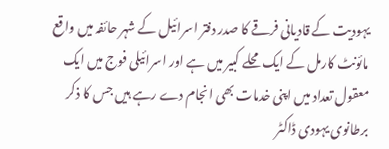یہودیت کے قادیانی فرقے کا صدر دفتر اسرائیل کے شہر حائفہ میں واقع مائونٹ کارمل کے ایک محلے کبیر میں ہے اور اسرائیلی فوج میں ایک معقول تعداد میں اپنی خدمات بھی انجام دے رہے ہیں جس کا ذکر برطانوی یہودی ڈاکٹر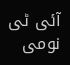آئی ٹی نومی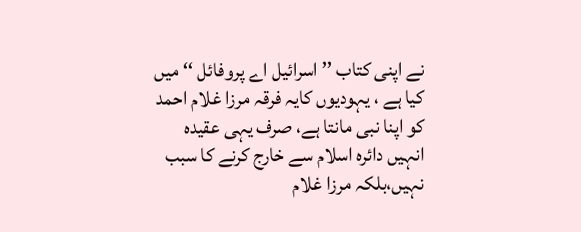نے اپنی کتاب ’’ اسرائیل اے پروفائل ‘‘ میں کیا ہے ، یہودیوں کایہ فرقہ مرزا غلام احمد کو اپنا نبی مانتا ہے، صرف یہی عقیدہ انہیں دائرہ اسلام سے خارج کرنے کا سبب نہیں،بلکہ مرزا غلام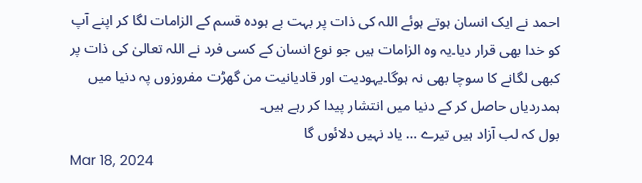احمد نے ایک انسان ہوتے ہوئے اللہ کی ذات پر بہت بے ہودہ قسم کے الزامات لگا کر اپنے آپ کو خدا بھی قرار دیا۔یہ وہ الزامات ہیں جو نوع انسان کے کسی فرد نے اللہ تعالیٰ کی ذات پر کبھی لگانے کا سوچا بھی نہ ہوگا۔یہودیت اور قادیانیت من گھڑت مفروزوں پہ دنیا میں ہمدردیاں حاصل کر کے دنیا میں انتشار پیدا کر رہے ہیں۔
بول کہ لب آزاد ہیں تیرے … یاد نہیں دلائوں گا
Mar 18, 2024